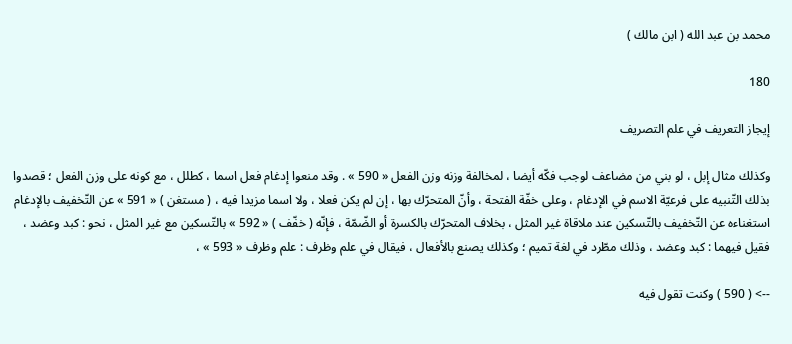محمد بن عبد الله ( ابن مالك )

180

إيجاز التعريف في علم التصريف

وكذلك مثال إبل ، لو بني من مضاعف لوجب فكّه أيضا ، لمخالفة وزنه وزن الفعل « 590 » . وقد منعوا إدغام فعل اسما ، كطلل ، مع كونه على وزن الفعل ؛ قصدوا بذلك التّنبيه على فرعيّة الاسم في الإدغام ، وعلى خفّة الفتحة ، وأنّ المتحرّك بها ، إن لم يكن فعلا ، ولا اسما مزيدا فيه ، ( مستغن ) « 591 » عن التّخفيف بالإدغام استغناءه عن التّخفيف بالتّسكين عند ملاقاة غير المثل ، بخلاف المتحرّك بالكسرة أو الضّمّة ، فإنّه ( خفّف ) « 592 » بالتّسكين مع غير المثل ، نحو : كبد وعضد ، فقيل فيهما : كبد وعضد ، وذلك مطّرد في لغة تميم ؛ وكذلك يصنع بالأفعال ، فيقال في علم وظرف : علم وظرف « 593 » ،

--> ( 590 ) وكنت تقول فيه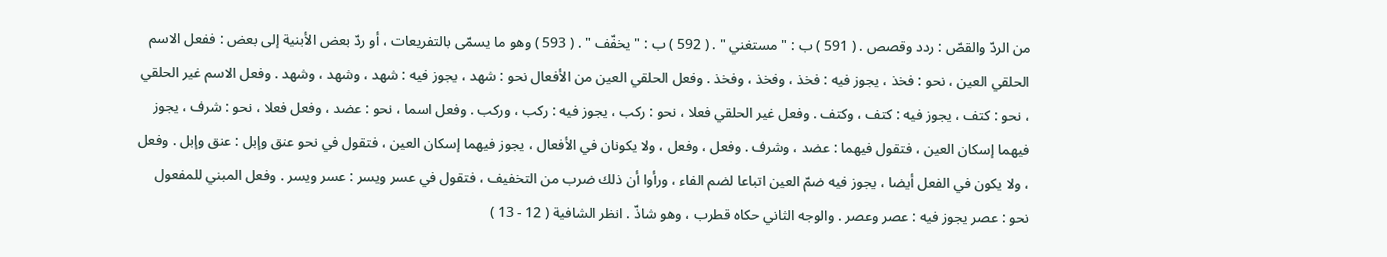من الردّ والقصّ : ردد وقصص . ( 591 ) ب : " مستغني " . ( 592 ) ب : " يخفّف " . ( 593 ) وهو ما يسمّى بالتفريعات ، أو ردّ بعض الأبنية إلى بعض : ففعل الاسم الحلقي العين ، نحو : فخذ ، يجوز فيه : فخذ ، وفخذ ، وفخذ . وفعل الحلقي العين من الأفعال نحو : شهد ، يجوز فيه : شهد ، وشهد ، وشهد . وفعل الاسم غير الحلقي ، نحو : كتف ، يجوز فيه : كتف ، وكتف . وفعل غير الحلقي فعلا ، نحو : ركب ، يجوز فيه : ركب ، وركب . وفعل اسما ، نحو : عضد ، وفعل فعلا ، نحو : شرف ، يجوز فيهما إسكان العين ، فتقول فيهما : عضد ، وشرف . وفعل ، وفعل ، ولا يكونان في الأفعال ، يجوز فيهما إسكان العين ، فتقول في نحو عنق وإبل : عنق وإبل . وفعل ، ولا يكون في الفعل أيضا ، يجوز فيه ضمّ العين اتباعا لضم الفاء ، ورأوا أن ذلك ضرب من التخفيف ، فتقول في عسر ويسر : عسر ويسر . وفعل المبني للمفعول نحو : عصر يجوز فيه : عصر وعصر . والوجه الثاني حكاه قطرب ، وهو شاذّ . انظر الشافية ( 12 - 13 )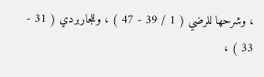، وشرحها للرضي ( 1 / 39 - 47 ) ، وللجاربردي ( 31 - 33 ) ،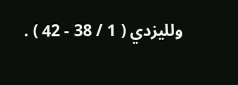ولليزدي ( 1 / 38 - 42 ) .